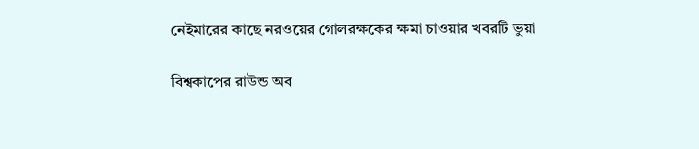নেইমারের কাছে নরওয়ের গোলরক্ষকের ক্ষমা চাওয়ার খবরটি ভুয়া

বিশ্বকাপের রাউন্ড অব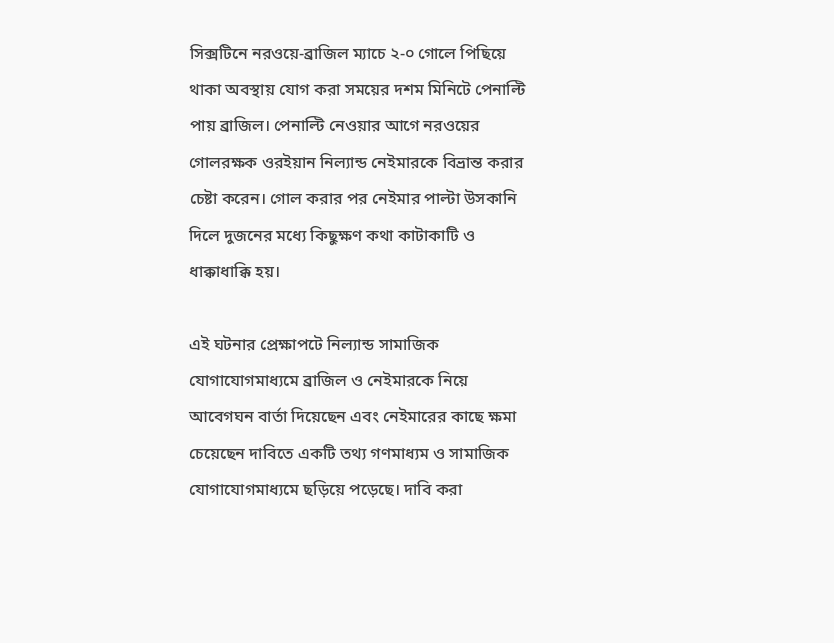সিক্সটিনে নরওয়ে-ব্রাজিল ম্যাচে ২-০ গোলে পিছিয়ে থাকা অবস্থায় যোগ করা সময়ের দশম মিনিটে পেনাল্টি পায় ব্রাজিল। পেনাল্টি নেওয়ার আগে নরওয়ের গোলরক্ষক ওরইয়ান নিল্যান্ড নেইমারকে বিভ্রান্ত করার চেষ্টা করেন। গোল করার পর নেইমার পাল্টা উসকানি দিলে দুজনের মধ্যে কিছুক্ষণ কথা কাটাকাটি ও ধাক্কাধাক্কি হয়।

এই ঘটনার প্রেক্ষাপটে নিল্যান্ড সামাজিক যোগাযোগমাধ্যমে ব্রাজিল ও নেইমারকে নিয়ে আবেগঘন বার্তা দিয়েছেন এবং নেইমারের কাছে ক্ষমা চেয়েছেন দাবিতে একটি তথ্য গণমাধ্যম ও সামাজিক যোগাযোগমাধ্যমে ছড়িয়ে পড়েছে। দাবি করা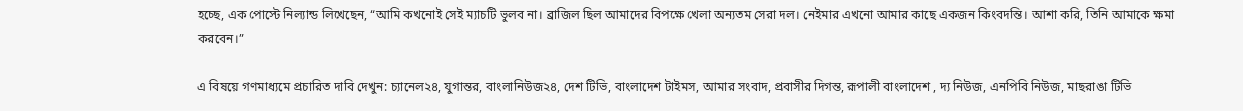হচ্ছে, এক পোস্টে নিল্যান্ড লিখেছেন, “আমি কখনোই সেই ম্যাচটি ভুলব না। ব্রাজিল ছিল আমাদের বিপক্ষে খেলা অন্যতম সেরা দল। নেইমার এখনো আমার কাছে একজন কিংবদন্তি। আশা করি, তিনি আমাকে ক্ষমা করবেন।”

এ বিষয়ে গণমাধ্যমে প্রচারিত দাবি দেখুন: চ্যানেল২৪, যুগান্তর, বাংলানিউজ২৪, দেশ টিভি, বাংলাদেশ টাইমস, আমার সংবাদ, প্রবাসীর দিগন্ত, রূপালী বাংলাদেশ , দ্য নিউজ, এনপিবি নিউজ, মাছরাঙা টিভি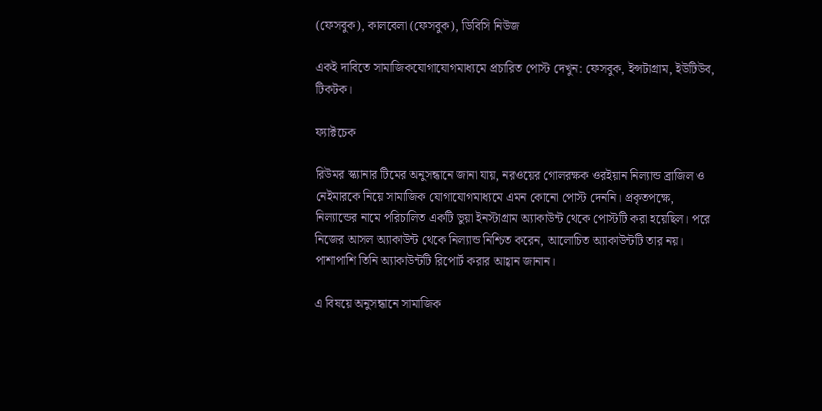(ফেসবুক), কালবেলা (ফেসবুক), ডিবিসি নিউজ

একই দাবিতে সামাজিকযোগাযোগমাধ্যমে প্রচারিত পোস্ট দেখুন: ফেসবুক, ইন্সটাগ্রাম, ইউটিউব, টিকটক।

ফ্যাক্টচেক

রিউমর স্ক্যানার টিমের অনুসন্ধানে জানা যায়, নরওয়ের গোলরক্ষক ওরইয়ান নিল্যান্ড ব্রাজিল ও নেইমারকে নিয়ে সামাজিক যোগাযোগমাধ্যমে এমন কোনো পোস্ট দেননি। প্রকৃতপক্ষে, নিল্যান্ডের নামে পরিচালিত একটি ভুয়া ইনস্টাগ্রাম অ্যাকাউন্ট থেকে পোস্টটি করা হয়েছিল। পরে নিজের আসল অ্যাকাউন্ট থেকে নিল্যান্ড নিশ্চিত করেন, আলোচিত অ্যাকাউন্টটি তার নয়। পাশাপাশি তিনি অ্যাকাউন্টটি রিপোর্ট করার আহ্বান জানান।

এ বিষয়ে অনুসন্ধানে সামাজিক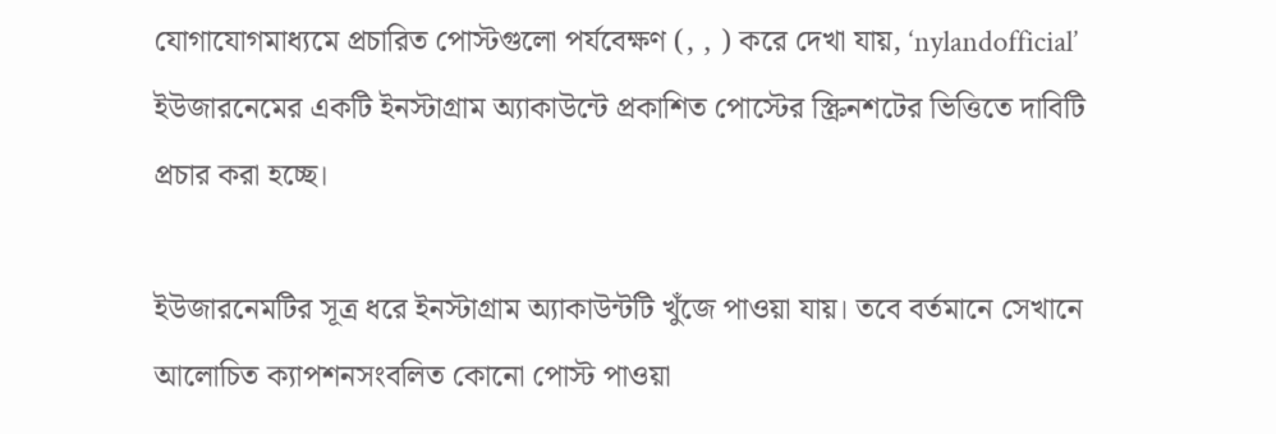যোগাযোগমাধ্যমে প্রচারিত পোস্টগুলো পর্যবেক্ষণ (, , ) করে দেখা যায়, ‘nylandofficial’ ইউজারনেমের একটি ইনস্টাগ্রাম অ্যাকাউন্টে প্রকাশিত পোস্টের স্ক্রিনশটের ভিত্তিতে দাবিটি প্রচার করা হচ্ছে।

ইউজারনেমটির সূত্র ধরে ইনস্টাগ্রাম অ্যাকাউন্টটি খুঁজে পাওয়া যায়। তবে বর্তমানে সেখানে আলোচিত ক্যাপশনসংবলিত কোনো পোস্ট পাওয়া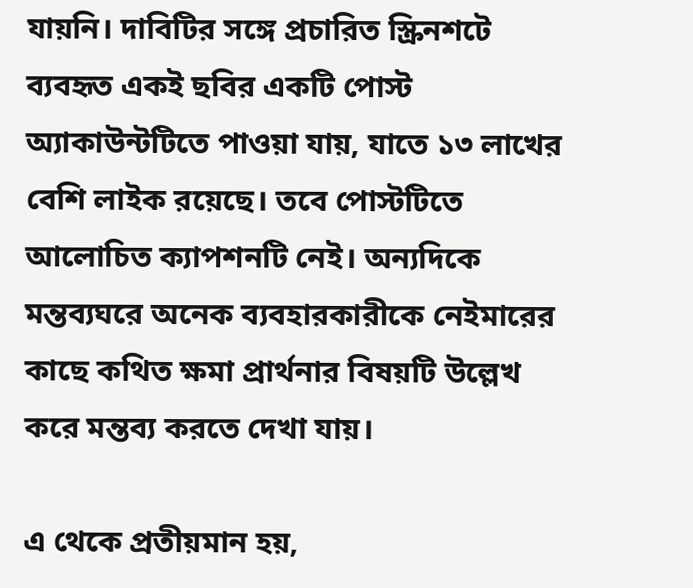যায়নি। দাবিটির সঙ্গে প্রচারিত স্ক্রিনশটে ব্যবহৃত একই ছবির একটি পোস্ট অ্যাকাউন্টটিতে পাওয়া যায়, যাতে ১৩ লাখের বেশি লাইক রয়েছে। তবে পোস্টটিতে আলোচিত ক্যাপশনটি নেই। অন্যদিকে মন্তব্যঘরে অনেক ব্যবহারকারীকে নেইমারের কাছে কথিত ক্ষমা প্রার্থনার বিষয়টি উল্লেখ করে মন্তব্য করতে দেখা যায়।

এ থেকে প্রতীয়মান হয়,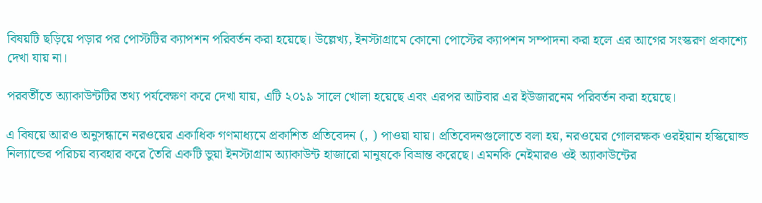বিষয়টি ছড়িয়ে পড়ার পর পোস্টটির ক্যাপশন পরিবর্তন করা হয়েছে। উল্লেখ্য, ইনস্টাগ্রামে কোনো পোস্টের ক্যাপশন সম্পাদনা করা হলে এর আগের সংস্করণ প্রকাশ্যে দেখা যায় না।

পরবর্তীতে অ্যাকাউন্টটির তথ্য পর্যবেক্ষণ করে দেখা যায়, এটি ২০১৯ সালে খোলা হয়েছে এবং এরপর আটবার এর ইউজারনেম পরিবর্তন করা হয়েছে।

এ বিষয়ে আরও অনুসন্ধানে নরওয়ের একাধিক গণমাধ্যমে প্রকাশিত প্রতিবেদন (, ) পাওয়া যায়। প্রতিবেদনগুলোতে বলা হয়, নরওয়ের গোলরক্ষক ওরইয়ান হস্কিয়োল্ড নিল্যান্ডের পরিচয় ব্যবহার করে তৈরি একটি ভুয়া ইনস্টাগ্রাম অ্যাকাউন্ট হাজারো মানুষকে বিভ্রান্ত করেছে। এমনকি নেইমারও ওই অ্যাকাউন্টের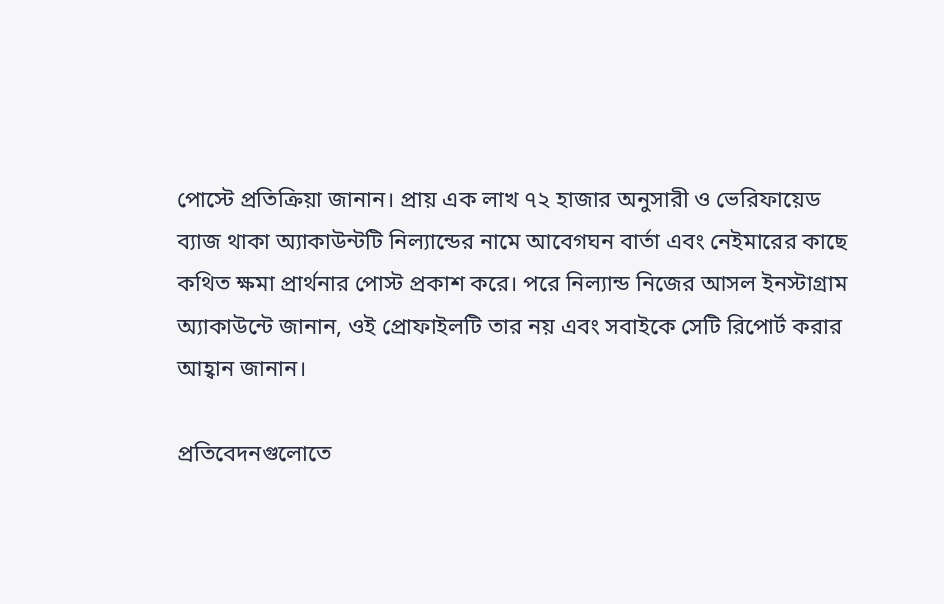পোস্টে প্রতিক্রিয়া জানান। প্রায় এক লাখ ৭২ হাজার অনুসারী ও ভেরিফায়েড ব্যাজ থাকা অ্যাকাউন্টটি নিল্যান্ডের নামে আবেগঘন বার্তা এবং নেইমারের কাছে কথিত ক্ষমা প্রার্থনার পোস্ট প্রকাশ করে। পরে নিল্যান্ড নিজের আসল ইনস্টাগ্রাম অ্যাকাউন্টে জানান, ওই প্রোফাইলটি তার নয় এবং সবাইকে সেটি রিপোর্ট করার আহ্বান জানান।

প্রতিবেদনগুলোতে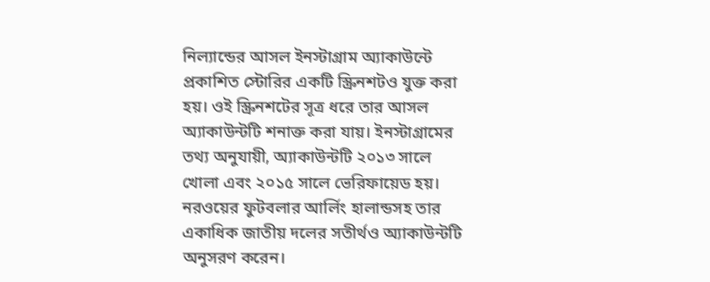নিল্যান্ডের আসল ইনস্টাগ্রাম অ্যাকাউন্টে প্রকাশিত স্টোরির একটি স্ক্রিনশটও যুক্ত করা হয়। ওই স্ক্রিনশটের সূত্র ধরে তার আসল অ্যাকাউন্টটি শনাক্ত করা যায়। ইনস্টাগ্রামের তথ্য অনুযায়ী, অ্যাকাউন্টটি ২০১৩ সালে খোলা এবং ২০১৫ সালে ভেরিফায়েড হয়। নরওয়ের ফুটবলার আর্লিং হালান্ডসহ তার একাধিক জাতীয় দলের সতীর্থও অ্যাকাউন্টটি অনুসরণ করেন।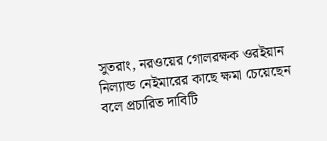সুতরাং, নরওয়ের গোলরক্ষক ওরইয়ান নিল্যান্ড নেইমারের কাছে ক্ষমা চেয়েছেন বলে প্রচারিত দাবিটি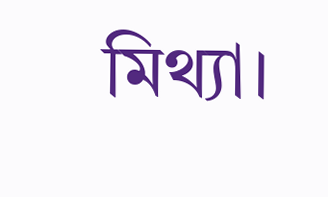মিথ্যা।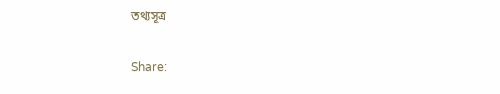তথ্যসূত্র

Share: